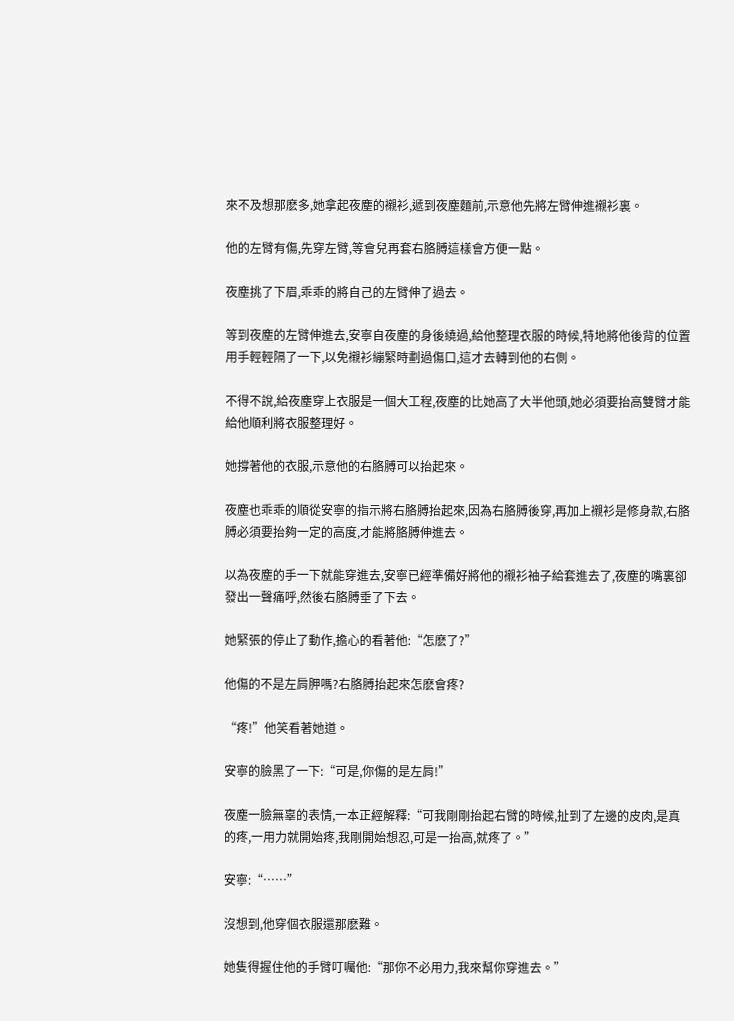來不及想那麽多,她拿起夜塵的襯衫,遞到夜塵麵前,示意他先將左臂伸進襯衫裏。

他的左臂有傷,先穿左臂,等會兒再套右胳膊這樣會方便一點。

夜塵挑了下眉,乖乖的將自己的左臂伸了過去。

等到夜塵的左臂伸進去,安寧自夜塵的身後繞過,給他整理衣服的時候,特地將他後背的位置用手輕輕隔了一下,以免襯衫繃緊時劃過傷口,這才去轉到他的右側。

不得不說,給夜塵穿上衣服是一個大工程,夜塵的比她高了大半他頭,她必須要抬高雙臂才能給他順利將衣服整理好。

她撐著他的衣服,示意他的右胳膊可以抬起來。

夜塵也乖乖的順從安寧的指示將右胳膊抬起來,因為右胳膊後穿,再加上襯衫是修身款,右胳膊必須要抬夠一定的高度,才能將胳膊伸進去。

以為夜塵的手一下就能穿進去,安寧已經準備好將他的襯衫袖子給套進去了,夜塵的嘴裏卻發出一聲痛呼,然後右胳膊垂了下去。

她緊張的停止了動作,擔心的看著他:“怎麽了?”

他傷的不是左肩胛嗎?右胳膊抬起來怎麽會疼?

“疼!”他笑看著她道。

安寧的臉黑了一下:“可是,你傷的是左肩!”

夜塵一臉無辜的表情,一本正經解釋:“可我剛剛抬起右臂的時候,扯到了左邊的皮肉,是真的疼,一用力就開始疼,我剛開始想忍,可是一抬高,就疼了。”

安寧:“……”

沒想到,他穿個衣服還那麽難。

她隻得握住他的手臂叮囑他:“那你不必用力,我來幫你穿進去。”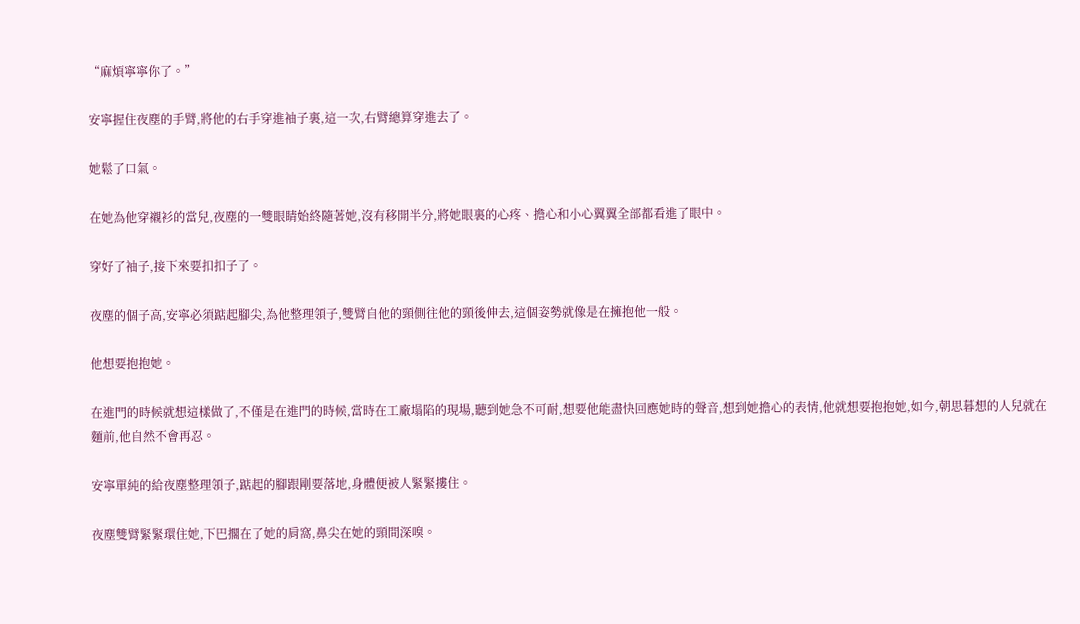“麻煩寧寧你了。”

安寧握住夜塵的手臂,將他的右手穿進袖子裏,這一次,右臂總算穿進去了。

她鬆了口氣。

在她為他穿襯衫的當兒,夜塵的一雙眼睛始終隨著她,沒有移開半分,將她眼裏的心疼、擔心和小心翼翼全部都看進了眼中。

穿好了袖子,接下來要扣扣子了。

夜塵的個子高,安寧必須踮起腳尖,為他整理領子,雙臂自他的頸側往他的頸後伸去,這個姿勢就像是在擁抱他一般。

他想要抱抱她。

在進門的時候就想這樣做了,不僅是在進門的時候,當時在工廠塌陷的現場,聽到她急不可耐,想要他能盡快回應她時的聲音,想到她擔心的表情,他就想要抱抱她,如今,朝思暮想的人兒就在麵前,他自然不會再忍。

安寧單純的給夜塵整理領子,踮起的腳跟剛要落地,身體便被人緊緊摟住。

夜塵雙臂緊緊環住她,下巴擱在了她的肩窩,鼻尖在她的頸間深嗅。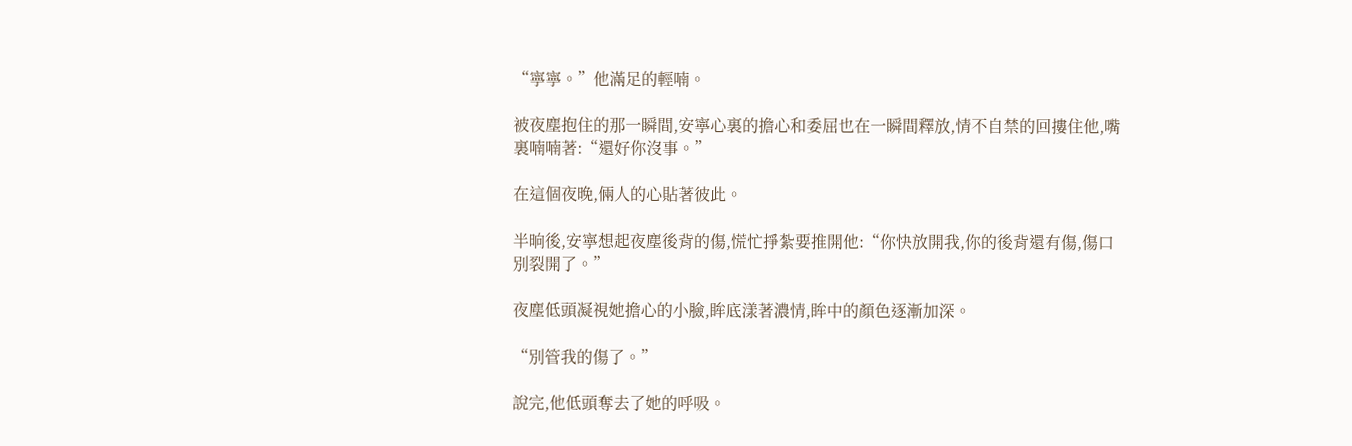“寧寧。”他滿足的輕喃。

被夜塵抱住的那一瞬間,安寧心裏的擔心和委屈也在一瞬間釋放,情不自禁的回摟住他,嘴裏喃喃著:“還好你沒事。”

在這個夜晚,倆人的心貼著彼此。

半晌後,安寧想起夜塵後背的傷,慌忙掙紮要推開他:“你快放開我,你的後背還有傷,傷口別裂開了。”

夜塵低頭凝視她擔心的小臉,眸底漾著濃情,眸中的顏色逐漸加深。

“別管我的傷了。”

說完,他低頭奪去了她的呼吸。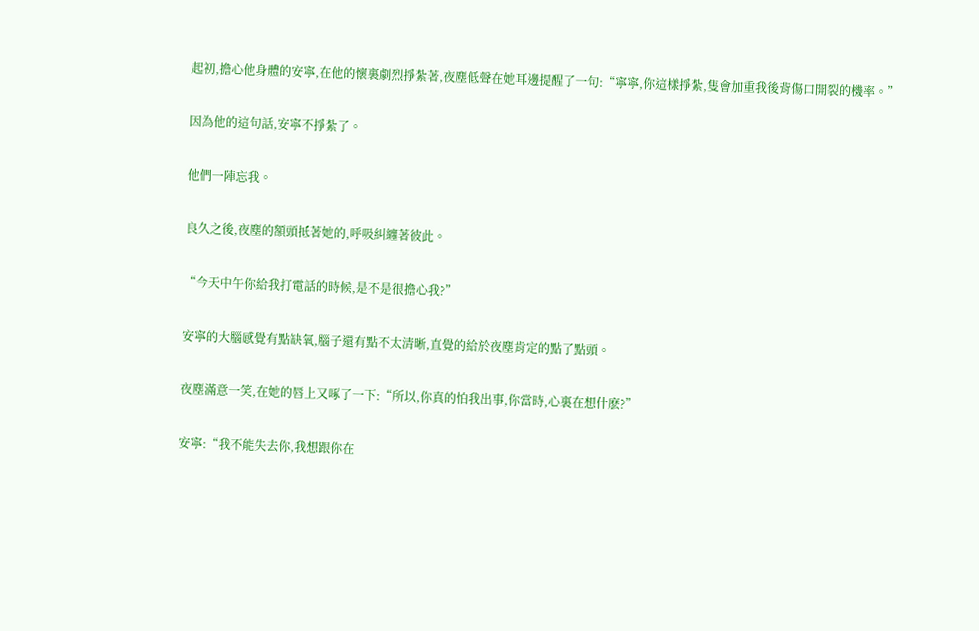起初,擔心他身體的安寧,在他的懷裏劇烈掙紮著,夜塵低聲在她耳邊提醒了一句:“寧寧,你這樣掙紮,隻會加重我後背傷口開裂的機率。”

因為他的這句話,安寧不掙紮了。

他們一陣忘我。

良久之後,夜塵的額頭抵著她的,呼吸糾纏著彼此。

“今天中午你給我打電話的時候,是不是很擔心我?”

安寧的大腦感覺有點缺氧,腦子還有點不太清晰,直覺的給於夜塵肯定的點了點頭。

夜塵滿意一笑,在她的唇上又啄了一下:“所以,你真的怕我出事,你當時,心裏在想什麽?”

安寧:“我不能失去你,我想跟你在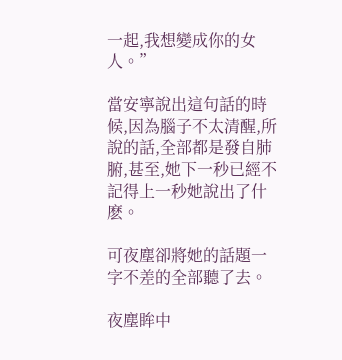一起,我想變成你的女人。”

當安寧說出這句話的時候,因為腦子不太清醒,所說的話,全部都是發自肺腑,甚至,她下一秒已經不記得上一秒她說出了什麽。

可夜塵卻將她的話題一字不差的全部聽了去。

夜塵眸中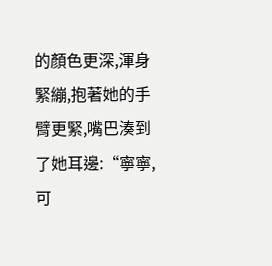的顏色更深,渾身緊繃,抱著她的手臂更緊,嘴巴湊到了她耳邊:“寧寧,可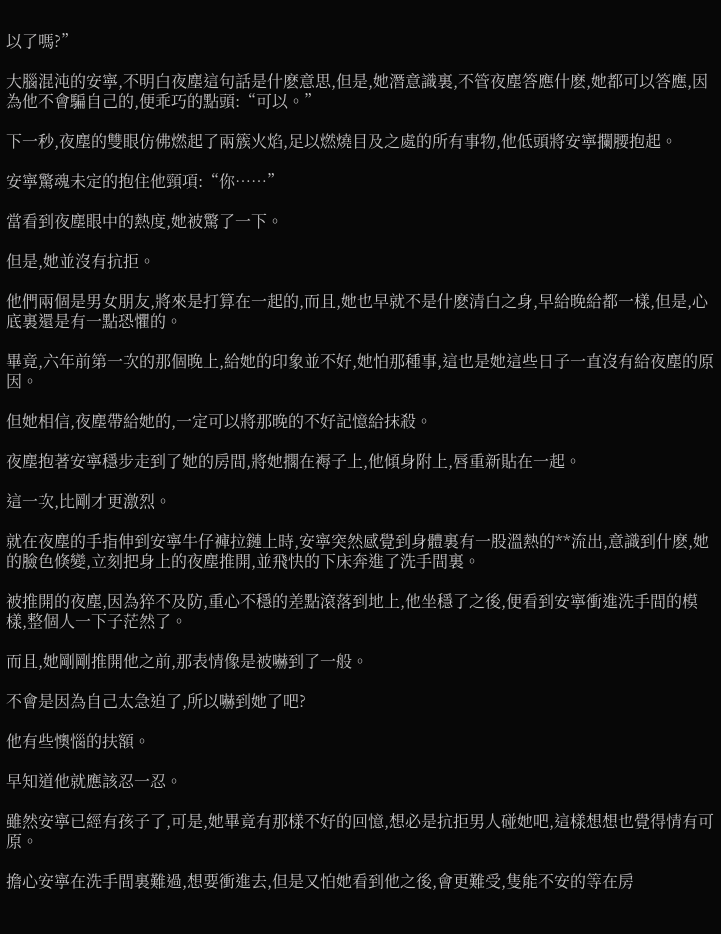以了嗎?”

大腦混沌的安寧,不明白夜塵這句話是什麽意思,但是,她潛意識裏,不管夜塵答應什麽,她都可以答應,因為他不會騙自己的,便乖巧的點頭:“可以。”

下一秒,夜塵的雙眼仿佛燃起了兩簇火焰,足以燃燒目及之處的所有事物,他低頭將安寧攔腰抱起。

安寧驚魂未定的抱住他頸項:“你……”

當看到夜塵眼中的熱度,她被驚了一下。

但是,她並沒有抗拒。

他們兩個是男女朋友,將來是打算在一起的,而且,她也早就不是什麽清白之身,早給晚給都一樣,但是,心底裏還是有一點恐懼的。

畢竟,六年前第一次的那個晚上,給她的印象並不好,她怕那種事,這也是她這些日子一直沒有給夜塵的原因。

但她相信,夜塵帶給她的,一定可以將那晚的不好記憶給抹殺。

夜塵抱著安寧穩步走到了她的房間,將她擱在褥子上,他傾身附上,唇重新貼在一起。

這一次,比剛才更激烈。

就在夜塵的手指伸到安寧牛仔褲拉鏈上時,安寧突然感覺到身體裏有一股溫熱的**流出,意識到什麽,她的臉色倏變,立刻把身上的夜塵推開,並飛快的下床奔進了洗手間裏。

被推開的夜塵,因為猝不及防,重心不穩的差點滾落到地上,他坐穩了之後,便看到安寧衝進洗手間的模樣,整個人一下子茫然了。

而且,她剛剛推開他之前,那表情像是被嚇到了一般。

不會是因為自己太急迫了,所以嚇到她了吧?

他有些懊惱的扶額。

早知道他就應該忍一忍。

雖然安寧已經有孩子了,可是,她畢竟有那樣不好的回憶,想必是抗拒男人碰她吧,這樣想想也覺得情有可原。

擔心安寧在洗手間裏難過,想要衝進去,但是又怕她看到他之後,會更難受,隻能不安的等在房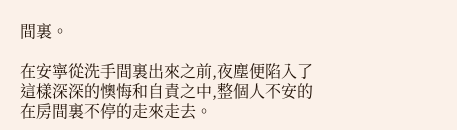間裏。

在安寧從洗手間裏出來之前,夜塵便陷入了這樣深深的懊悔和自責之中,整個人不安的在房間裏不停的走來走去。